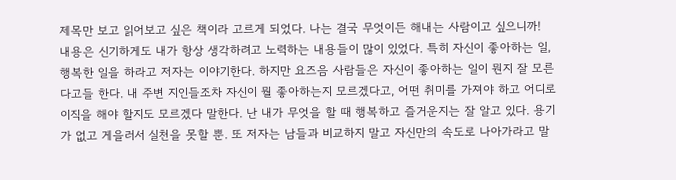제목만 보고 읽어보고 싶은 책이라 고르게 되었다. 나는 결국 무엇이든 해내는 사람이고 싶으니까!
내용은 신기하게도 내가 항상 생각하려고 노력하는 내용들이 많이 있었다. 특히 자신이 좋아하는 일, 행복한 일을 하라고 저자는 이야기한다. 하지만 요즈음 사람들은 자신이 좋아하는 일이 뭔지 잘 모른다고들 한다. 내 주변 지인들조차 자신이 뭘 좋아하는지 모르겠다고, 어떤 취미를 가져야 하고 어디로 이직을 해야 할지도 모르겠다 말한다. 난 내가 무엇을 할 때 행복하고 즐거운지는 잘 알고 있다. 용기가 없고 게을러서 실천을 못할 뿐. 또 저자는 남들과 비교하지 말고 자신만의 속도로 나아가라고 말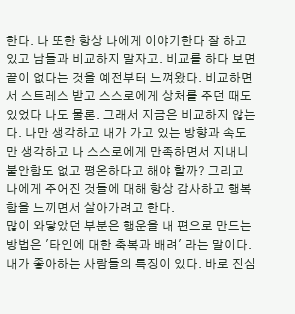한다. 나 또한 항상 나에게 이야기한다 잘 하고 있고 남들과 비교하지 말자고. 비교를 하다 보면 끝이 없다는 것을 예전부터 느껴왔다. 비교하면서 스트레스 받고 스스로에게 상처를 주던 때도 있었다 나도 물론. 그래서 지금은 비교하지 않는다. 나만 생각하고 내가 가고 있는 방향과 속도만 생각하고 나 스스로에게 만족하면서 지내니 불안함도 없고 평온하다고 해야 할까? 그리고 나에게 주어진 것들에 대해 항상 감사하고 행복함을 느끼면서 살아가려고 한다.
많이 와닿았던 부분은 행운을 내 편으로 만드는 방법은 '타인에 대한 축복과 배려' 라는 말이다. 내가 좋아하는 사람들의 특징이 있다. 바로 진심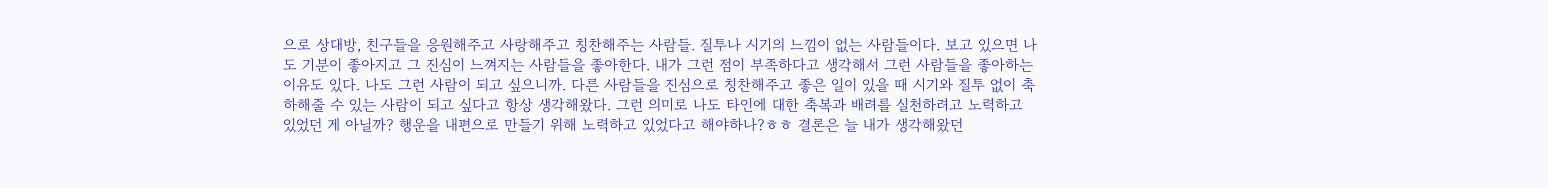으로 상대방, 친구들을 응원해주고 사랑해주고 칭찬해주는 사람들. 질투나 시기의 느낌이 없는 사람들이다. 보고 있으면 나도 기분이 좋아지고 그 진심이 느껴지는 사람들을 좋아한다. 내가 그런 점이 부족하다고 생각해서 그런 사람들을 좋아하는 이유도 있다. 나도 그런 사람이 되고 싶으니까. 다른 사람들을 진심으로 칭찬해주고 좋은 일이 있을 때 시기와 질투 없이 축하해줄 수 있는 사람이 되고 싶다고 항상 생각해왔다. 그런 의미로 나도 타인에 대한 축복과 배려를 실천하려고 노력하고 있었던 게 아닐까? 행운을 내편으로 만들기 위해 노력하고 있었다고 해야하나?ㅎㅎ 결론은 늘 내가 생각해왔던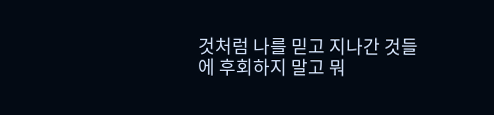것처럼 나를 믿고 지나간 것들에 후회하지 말고 뭐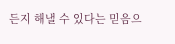든지 해낼 수 있다는 믿음으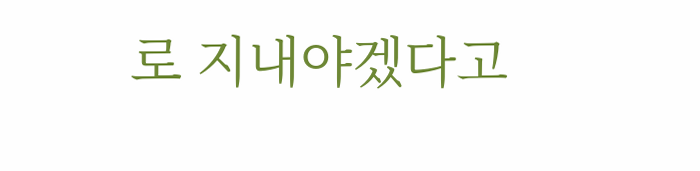로 지내야겠다고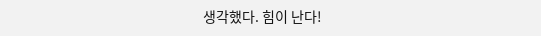생각했다. 힘이 난다!